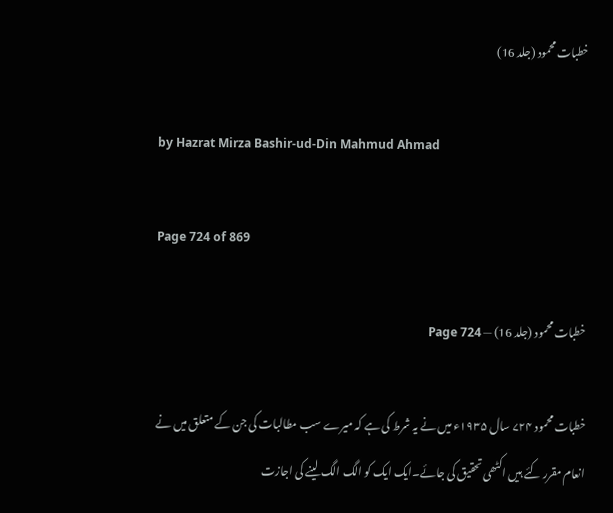خطبات محمود (جلد 16)

by Hazrat Mirza Bashir-ud-Din Mahmud Ahmad

Page 724 of 869

خطبات محمود (جلد 16) — Page 724

خطبات محمود ۷۲۴ سال ۱۹۳۵ء میں نے یہ شرط کی ہے کہ میرے سب مطالبات کی جن کے متعلق میں نے انعام مقرر کئے ہیں اکٹھی تحقیق کی جائے۔ایک ایک کو الگ الگ لینے کی اجازت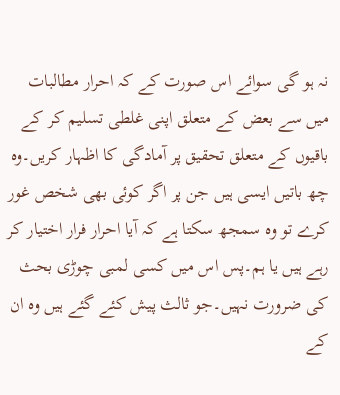نہ ہو گی سوائے اس صورت کے کہ احرار مطالبات میں سے بعض کے متعلق اپنی غلطی تسلیم کر کے باقیوں کے متعلق تحقیق پر آمادگی کا اظہار کریں۔وہ چھ باتیں ایسی ہیں جن پر اگر کوئی بھی شخص غور کرے تو وہ سمجھ سکتا ہے کہ آیا احرار فرار اختیار کر رہے ہیں یا ہم۔پس اس میں کسی لمبی چوڑی بحث کی ضرورت نہیں۔جو ثالث پیش کئے گئے ہیں وہ ان کے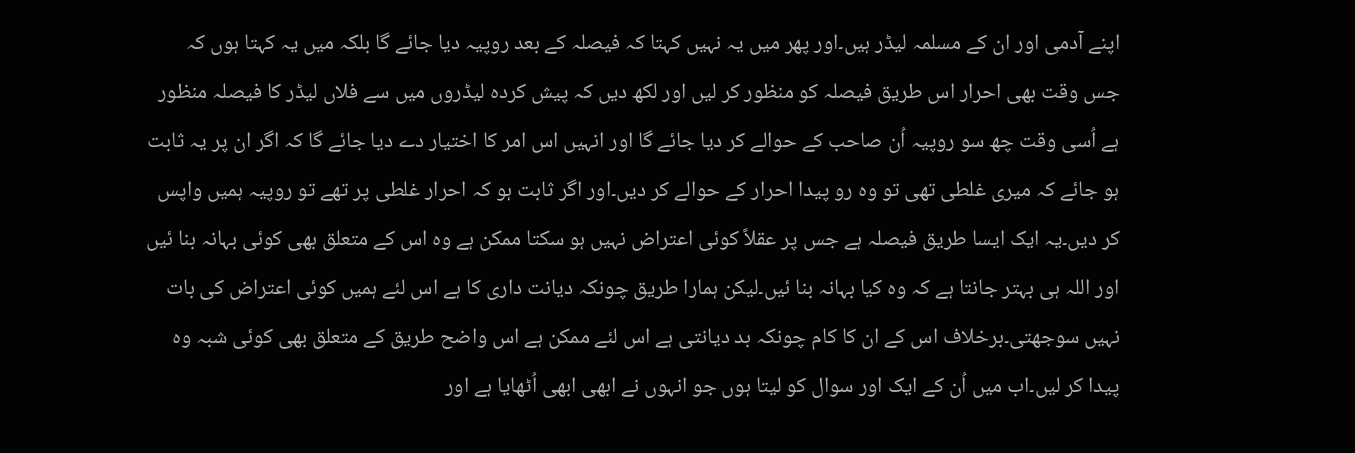اپنے آدمی اور ان کے مسلمہ لیڈر ہیں۔اور پھر میں یہ نہیں کہتا کہ فیصلہ کے بعد روپیہ دیا جائے گا بلکہ میں یہ کہتا ہوں کہ جس وقت بھی احرار اس طریق فیصلہ کو منظور کر لیں اور لکھ دیں کہ پیش کردہ لیڈروں میں سے فلاں لیڈر کا فیصلہ منظور ہے اُسی وقت چھ سو روپیہ اُن صاحب کے حوالے کر دیا جائے گا اور انہیں اس امر کا اختیار دے دیا جائے گا کہ اگر ان پر یہ ثابت ہو جائے کہ میری غلطی تھی تو وہ رو پیدا احرار کے حوالے کر دیں۔اور اگر ثابت ہو کہ احرار غلطی پر تھے تو روپیہ ہمیں واپس کر دیں۔یہ ایک ایسا طریق فیصلہ ہے جس پر عقلاً کوئی اعتراض نہیں ہو سکتا ممکن ہے وہ اس کے متعلق بھی کوئی بہانہ بنا ئیں اور اللہ ہی بہتر جانتا ہے کہ وہ کیا بہانہ بنا ئیں۔لیکن ہمارا طریق چونکہ دیانت داری کا ہے اس لئے ہمیں کوئی اعتراض کی بات نہیں سوجھتی۔برخلاف اس کے ان کا کام چونکہ بد دیانتی ہے اس لئے ممکن ہے اس واضح طریق کے متعلق بھی کوئی شبہ وہ پیدا کر لیں۔اب میں اُن کے ایک اور سوال کو لیتا ہوں جو انہوں نے ابھی ابھی اُٹھایا ہے اور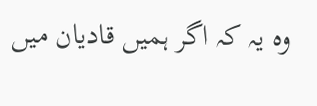وہ یہ کہ اگر ہمیں قادیان میں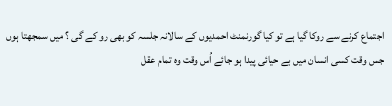اجتماع کرنے سے روکا گیا ہے تو کیا گورنمنٹ احمدیوں کے سالانہ جلسہ کو بھی رو کے گی ؟ میں سمجھتا ہوں جس وقت کسی انسان میں بے حیائی پیدا ہو جائے اُس وقت وہ تمام عقل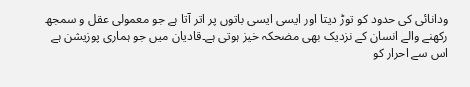ودانائی کی حدود کو توڑ دیتا اور ایسی ایسی باتوں پر اتر آتا ہے جو معمولی عقل و سمجھ رکھنے والے انسان کے نزدیک بھی مضحکہ خیز ہوتی ہے۔قادیان میں جو ہماری پوزیشن ہے اس سے احرار کو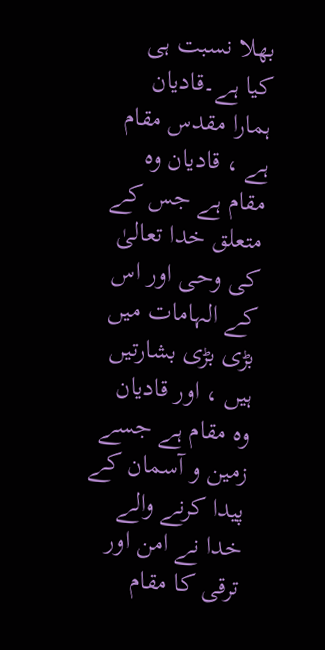بھلا نسبت ہی کیا ہے۔قادیان ہمارا مقدس مقام ہے ، قادیان وہ مقام ہے جس کے متعلق خدا تعالیٰ کی وحی اور اس کے الہامات میں بڑی بڑی بشارتیں ہیں ، اور قادیان وہ مقام ہے جسے زمین و آسمان کے پیدا کرنے والے خدا نے امن اور ترقی کا مقام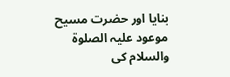بنایا اور حضرت مسیح موعود علیہ الصلوۃ والسلام کی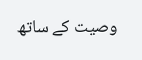وصیت کے ساتھ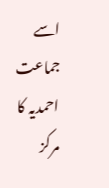اسے جماعت احمدیہ کا مرکز